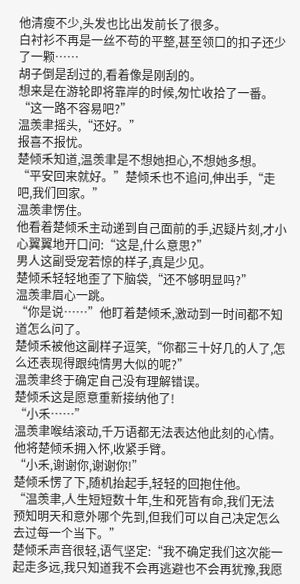他清瘦不少,头发也比出发前长了很多。
白衬衫不再是一丝不苟的平整,甚至领口的扣子还少了一颗……
胡子倒是刮过的,看着像是刚刮的。
想来是在游轮即将靠岸的时候,匆忙收拾了一番。
“这一路不容易吧?”
温羡聿摇头,“还好。”
报喜不报忧。
楚倾禾知道,温羡聿是不想她担心,不想她多想。
“平安回来就好。”楚倾禾也不追问,伸出手,“走吧,我们回家。”
温羡聿愣住。
他看着楚倾禾主动递到自己面前的手,迟疑片刻,才小心翼翼地开口问:“这是,什么意思?”
男人这副受宠若惊的样子,真是少见。
楚倾禾轻轻地歪了下脑袋,“还不够明显吗?”
温羡聿眉心一跳。
“你是说……”他盯着楚倾禾,激动到一时间都不知道怎么问了。
楚倾禾被他这副样子逗笑,“你都三十好几的人了,怎么还表现得跟纯情男大似的呢?”
温羡聿终于确定自己没有理解错误。
楚倾禾这是愿意重新接纳他了!
“小禾……”
温羡聿喉结滚动,千万语都无法表达他此刻的心情。
他将楚倾禾拥入怀,收紧手臂。
“小禾,谢谢你,谢谢你!”
楚倾禾愣了下,随机抬起手,轻轻的回抱住他。
“温羡聿,人生短短数十年,生和死皆有命,我们无法预知明天和意外哪个先到,但我们可以自己决定怎么去过每一个当下。”
楚倾禾声音很轻,语气坚定:“我不确定我们这次能一起走多远,我只知道我不会再逃避也不会再犹豫,我愿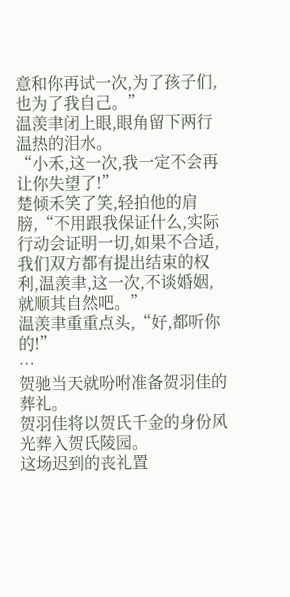意和你再试一次,为了孩子们,也为了我自己。”
温羡聿闭上眼,眼角留下两行温热的泪水。
“小禾,这一次,我一定不会再让你失望了!”
楚倾禾笑了笑,轻拍他的肩膀,“不用跟我保证什么,实际行动会证明一切,如果不合适,我们双方都有提出结束的权利,温羡聿,这一次,不谈婚姻,就顺其自然吧。”
温羡聿重重点头,“好,都听你的!”
…
贺驰当天就吩咐准备贺羽佳的葬礼。
贺羽佳将以贺氏千金的身份风光葬入贺氏陵园。
这场迟到的丧礼置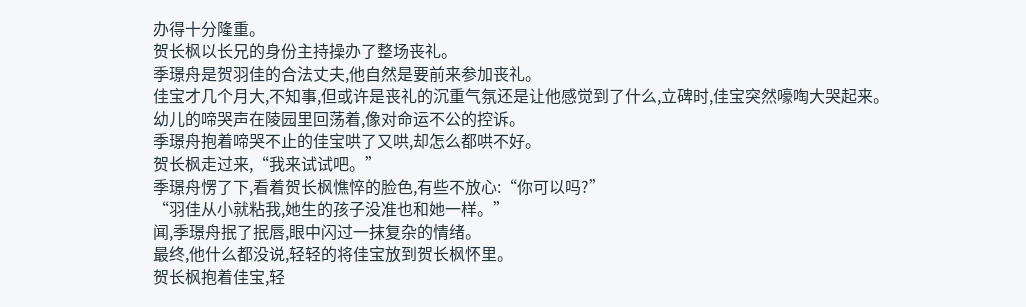办得十分隆重。
贺长枫以长兄的身份主持操办了整场丧礼。
季璟舟是贺羽佳的合法丈夫,他自然是要前来参加丧礼。
佳宝才几个月大,不知事,但或许是丧礼的沉重气氛还是让他感觉到了什么,立碑时,佳宝突然嚎啕大哭起来。
幼儿的啼哭声在陵园里回荡着,像对命运不公的控诉。
季璟舟抱着啼哭不止的佳宝哄了又哄,却怎么都哄不好。
贺长枫走过来,“我来试试吧。”
季璟舟愣了下,看着贺长枫憔悴的脸色,有些不放心:“你可以吗?”
“羽佳从小就粘我,她生的孩子没准也和她一样。”
闻,季璟舟抿了抿唇,眼中闪过一抹复杂的情绪。
最终,他什么都没说,轻轻的将佳宝放到贺长枫怀里。
贺长枫抱着佳宝,轻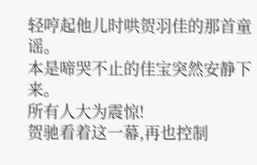轻哼起他儿时哄贺羽佳的那首童谣。
本是啼哭不止的佳宝突然安静下来。
所有人大为震惊!
贺驰看着这一幕,再也控制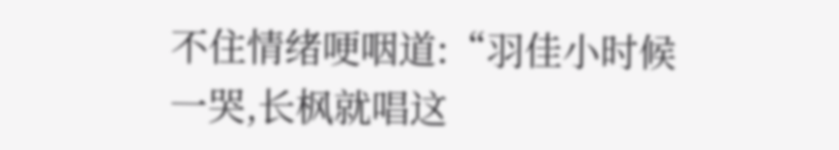不住情绪哽咽道:“羽佳小时候一哭,长枫就唱这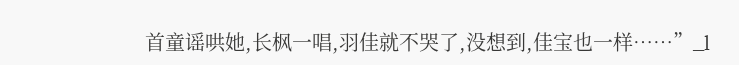首童谣哄她,长枫一唱,羽佳就不哭了,没想到,佳宝也一样……”_l